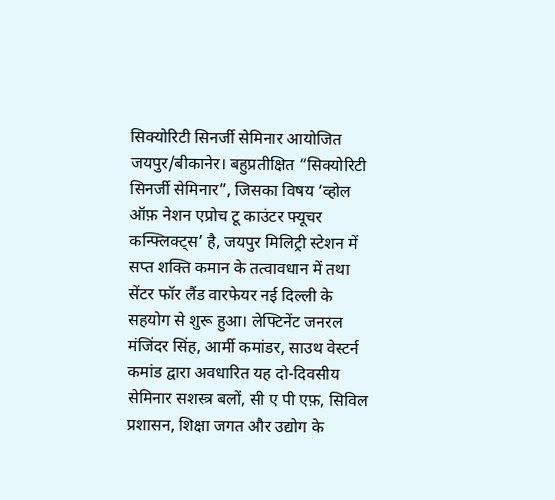सिक्योरिटी सिनर्जी सेमिनार आयोजित
जयपुर/बीकानेर। बहुप्रतीक्षित “सिक्योरिटी सिनर्जी सेमिनार”, जिसका विषय ‘व्होल ऑफ़ नेशन एप्रोच टू काउंटर फ्यूचर कन्फ्लिक्ट्स’ है, जयपुर मिलिट्री स्टेशन में सप्त शक्ति कमान के तत्वावधान में तथा सेंटर फॉर लैंड वारफेयर नई दिल्ली के सहयोग से शुरू हुआ। लेफ्टिनेंट जनरल मंजिंदर सिंह, आर्मी कमांडर, साउथ वेस्टर्न कमांड द्वारा अवधारित यह दो-दिवसीय सेमिनार सशस्त्र बलों, सी ए पी एफ़, सिविल प्रशासन, शिक्षा जगत और उद्योग के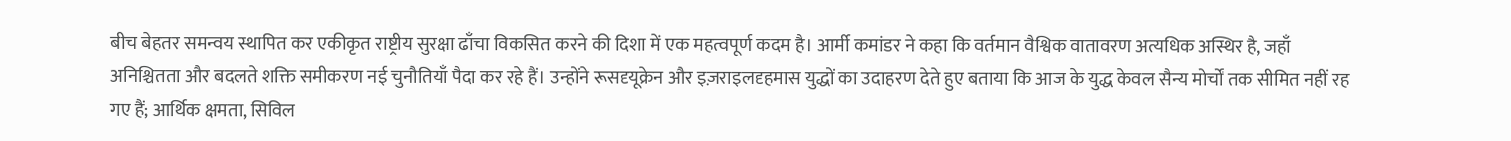बीच बेहतर समन्वय स्थापित कर एकीकृत राष्ट्रीय सुरक्षा ढाँचा विकसित करने की दिशा में एक महत्वपूर्ण कदम है। आर्मी कमांडर ने कहा कि वर्तमान वैश्विक वातावरण अत्यधिक अस्थिर है, जहाँ अनिश्चितता और बदलते शक्ति समीकरण नई चुनौतियाँ पैदा कर रहे हैं। उन्होंने रूसदृयूक्रेन और इज़राइलदृहमास युद्धों का उदाहरण देते हुए बताया कि आज के युद्ध केवल सैन्य मोर्चों तक सीमित नहीं रह गए हैं; आर्थिक क्षमता, सिविल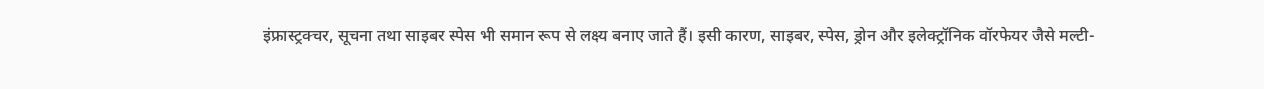इंफ्रास्ट्रक्चर, सूचना तथा साइबर स्पेस भी समान रूप से लक्ष्य बनाए जाते हैं। इसी कारण, साइबर, स्पेस, ड्रोन और इलेक्ट्रॉनिक वॉरफेयर जैसे मल्टी-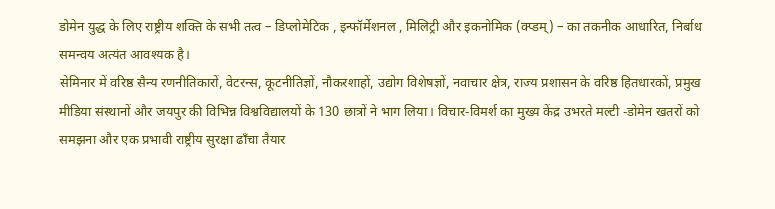डोमेन युद्ध के लिए राष्ट्रीय शक्ति के सभी तत्व – डिप्लोमेटिक , इन्फॉर्मेशनल , मिलिट्री और इकनोमिक (क्प्डम्) – का तकनीक आधारित, निर्बाध समन्वय अत्यंत आवश्यक है।
सेमिनार में वरिष्ठ सैन्य रणनीतिकारों, वेटरन्स, कूटनीतिज्ञों, नौकरशाहों, उद्योग विशेषज्ञों, नवाचार क्षेत्र, राज्य प्रशासन के वरिष्ठ हितधारकों, प्रमुख मीडिया संस्थानों और जयपुर की विभिन्न विश्वविद्यालयों के 130 छात्रों ने भाग लिया। विचार-विमर्श का मुख्य केंद्र उभरते मल्टी -डोमेन खतरों को समझना और एक प्रभावी राष्ट्रीय सुरक्षा ढाँचा तैयार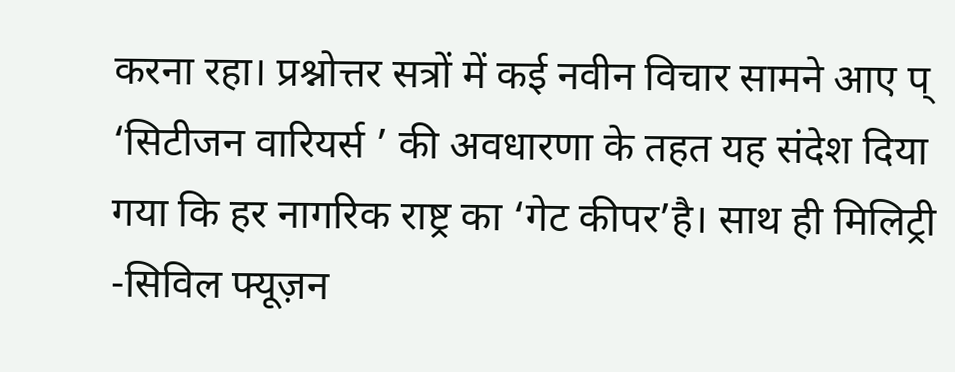करना रहा। प्रश्नोत्तर सत्रों में कई नवीन विचार सामने आए प् ‘सिटीजन वारियर्स ’ की अवधारणा के तहत यह संदेश दिया गया कि हर नागरिक राष्ट्र का ‘गेट कीपर’है। साथ ही मिलिट्री -सिविल फ्यूज़न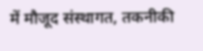में मौजूद संस्थागत, तकनीकी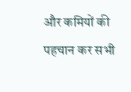और कमियों की पहचान कर सभी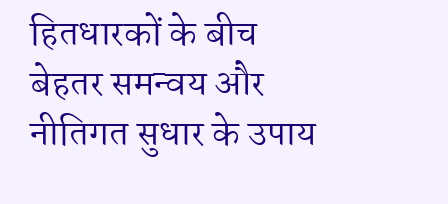हितधारकों के बीच बेहतर समन्वय और नीतिगत सुधार के उपाय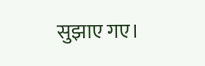सुझाए गए।